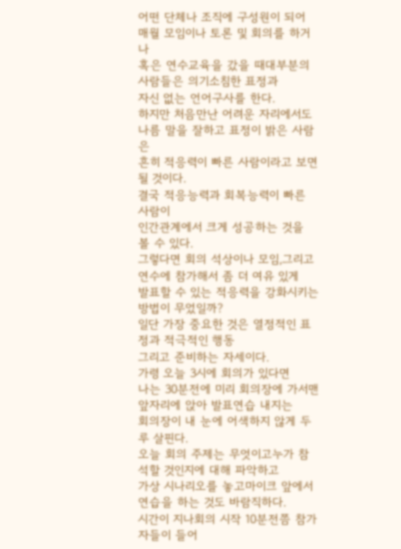어떤 단체나 조직에 구성원이 되어 매월 모임이나 토론 및 회의를 하거나
혹은 연수교육을 갔을 때대부분의 사람들은 의기소침한 표정과
자신 없는 언어구사를 한다.
하지만 처음만난 어려운 자리에서도나름 말을 잘하고 표정이 밝은 사람은
흔히 적응력이 빠른 사람이라고 보면 될 것이다.
결국 적응능력과 회복능력이 빠른 사람이
인간관계에서 크게 성공하는 것을 볼 수 있다.
그렇다면 회의 석상이나 모임,그리고 연수에 참가해서 좀 더 여유 있게
발표할 수 있는 적응력을 강화시키는 방법이 무었일까?
일단 가장 중요한 것은 열정적인 표정과 적극적인 행동
그리고 준비하는 자세이다.
가령 오늘 3시에 회의가 있다면
나는 30분전에 미리 회의장에 가서맨 앞자리에 앉아 발표연습 내지는
회의장이 내 눈에 어색하지 않게 두루 살핀다.
오늘 회의 주제는 무엇이고누가 참석할 것인지에 대해 파악하고
가상 시나리오를 놓고마이크 앞에서 연습을 하는 것도 바람직하다.
시간이 지나회의 시작 10분전쯤 참가자들이 들어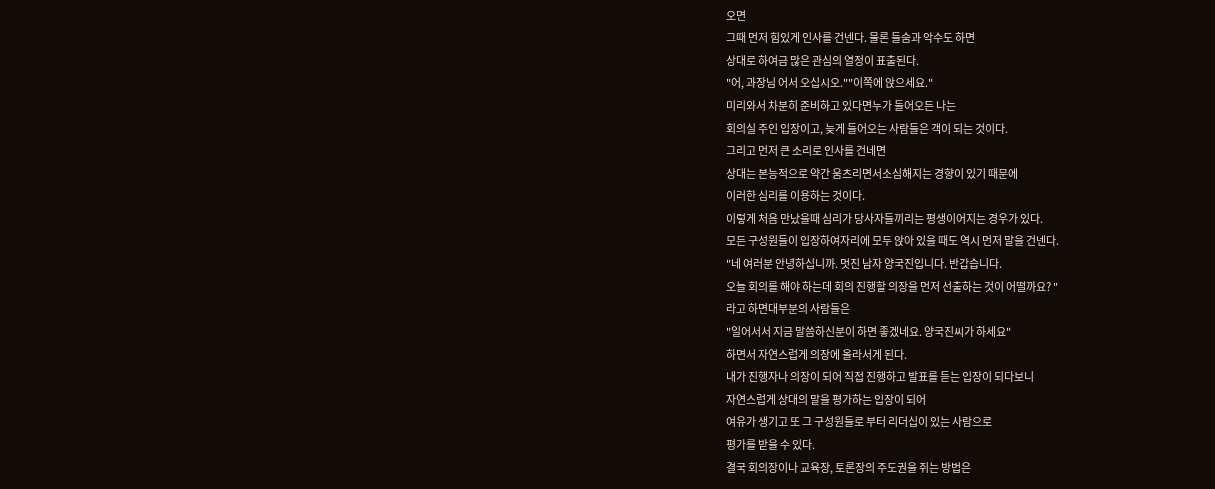오면
그때 먼저 힘있게 인사를 건넨다. 물론 들숨과 악수도 하면
상대로 하여금 많은 관심의 열정이 표출된다.
"어, 과장님 어서 오십시오.""이쪽에 앉으세요."
미리와서 차분히 준비하고 있다면누가 들어오든 나는
회의실 주인 입장이고, 늦게 들어오는 사람들은 객이 되는 것이다.
그리고 먼저 큰 소리로 인사를 건네면
상대는 본능적으로 약간 움츠리면서소심해지는 경향이 있기 때문에
이러한 심리를 이용하는 것이다.
이렇게 처음 만났을때 심리가 당사자들끼리는 평생이어지는 경우가 있다.
모든 구성원들이 입장하여자리에 모두 앉아 있을 때도 역시 먼저 말을 건넨다.
"네 여러분 안녕하십니까. 멋진 남자 양국진입니다. 반갑습니다.
오늘 회의를 해야 하는데 회의 진행할 의장을 먼저 선출하는 것이 어떨까요? "
라고 하면대부분의 사람들은
"일어서서 지금 말씀하신분이 하면 좋겠네요. 양국진씨가 하세요"
하면서 자연스럽게 의장에 올라서게 된다.
내가 진행자나 의장이 되어 직접 진행하고 발표를 듣는 입장이 되다보니
자연스럽게 상대의 말을 평가하는 입장이 되어
여유가 생기고 또 그 구성원들로 부터 리더십이 있는 사람으로
평가를 받을 수 있다.
결국 회의장이나 교육장, 토론장의 주도권을 쥐는 방법은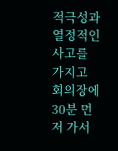적극성과 열정적인 사고를 가지고 회의장에 30분 먼저 가서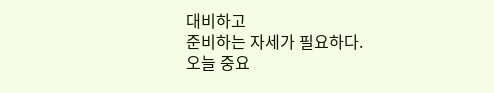대비하고
준비하는 자세가 필요하다.
오늘 중요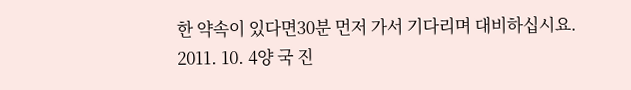한 약속이 있다면30분 먼저 가서 기다리며 대비하십시요.
2011. 10. 4양 국 진